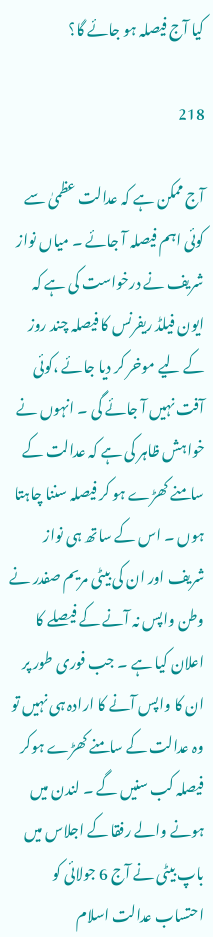کیا آج فیصلہ ہو جائے گا؟

218

آج ممکن ہے کہ عدالت عظمیٰ سے کوئی اہم فیصلہ آ جائے ۔ میاں نواز شریف نے درخواست کی ہے کہ ایون فیلڈ ریفرنس کا فیصلہ چند روز کے لیے موخر کر دیا جائے ،کوئی آفت نہیں آ جائے گی ۔ انہوں نے خواہش ظاہر کی ہے کہ عدالت کے سامنے کھڑے ہو کر فیصلہ سننا چاہتا ہوں ۔ اس کے ساتھ ہی نواز شریف اور ان کی بیٹی مریم صفدر نے وطن واپس نہ آنے کے فیصلے کا اعلان کیا ہے ۔ جب فوری طور پر ان کا واپس آنے کا ارادہ ہی نہیں تو وہ عدالت کے سامنے کھڑے ہوکر فیصلہ کب سنیں گے ۔ لندن میں ہونے والے رفقا کے اجلاس میں باپ بیٹی نے آج 6 جولائی کو احتساب عدالت اسلام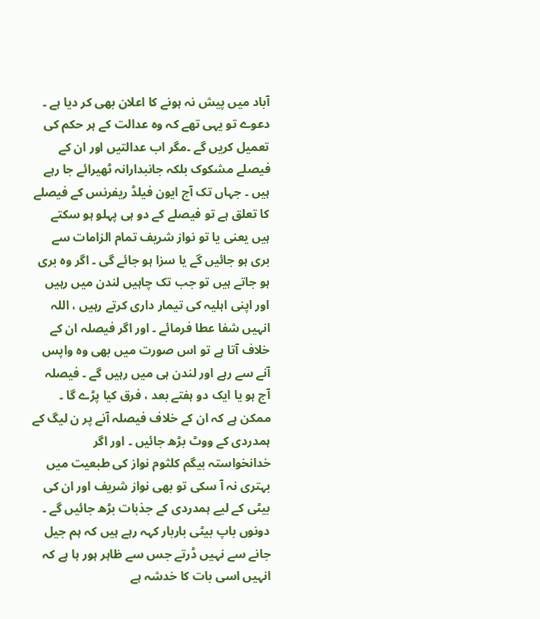آباد میں پیش نہ ہونے کا اعلان بھی کر دیا ہے ۔ دعوے تو یہی تھے کہ وہ عدالت کے ہر حکم کی تعمیل کریں گے ۔مگر اب عدالتیں اور ان کے فیصلے مشکوک بلکہ جانبدارانہ ٹھیرائے جا رہے ہیں ۔ جہاں تک آج ایون فیلڈ ریفرنس کے فیصلے کا تعلق ہے تو فیصلے کے دو ہی پہلو ہو سکتے ہیں یعنی یا تو نواز شریف تمام الزامات سے بری ہو جائیں گے یا سزا ہو جائے گی ۔ اگر وہ بری ہو جاتے ہیں تو جب تک چاہیں لندن میں رہیں اور اپنی اہلیہ کی تیمار داری کرتے رہیں ، اللہ انہیں شفا عطا فرمائے ۔ اور اگر فیصلہ ان کے خلاف آتا ہے تو اس صورت میں بھی وہ واپس آنے سے رہے اور لندن ہی میں رہیں گے ۔ فیصلہ آج ہو یا ایک دو ہفتے بعد ، فرق کیا پڑے گا ۔ ممکن ہے کہ ان کے خلاف فیصلہ آنے پر ن لیگ کے ہمدردی کے ووٹ بڑھ جائیں ۔ اور اگر خدانخواستہ بیگم کلثوم نواز کی طبعیت میں بہتری نہ آ سکی تو بھی نواز شریف اور ان کی بیٹی کے لیے ہمدردی کے جذبات بڑھ جائیں گے ۔ دونوں باپ بیٹی باربار کہہ رہے ہیں کہ ہم جیل جانے سے نہیں ڈرتے جس سے ظاہر ہور ہا ہے کہ انہیں اسی بات کا خدشہ ہے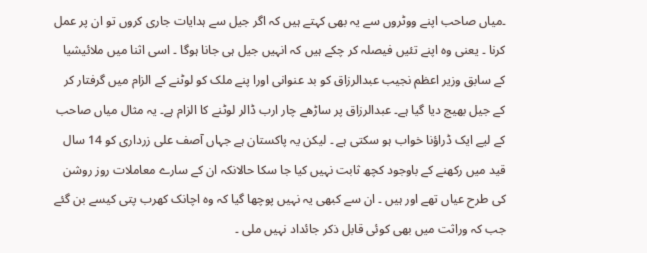۔میاں صاحب اپنے ووٹروں سے یہ بھی کہتے ہیں کہ اگر جیل سے ہدایات جاری کروں تو ان پر عمل کرنا ۔ یعنی وہ اپنے تئیں فیصلہ کر چکے ہیں کہ انہیں جیل ہی جانا ہوگا ۔ اسی اثنا میں ملائیشیا کے سابق وزیر اعظم نجیب عبدالرزاق کو بد عنوانی اورا پنے ملک کو لوٹنے کے الزام میں گرفتار کر کے جیل بھیج دیا گیا ہے۔ عبدالرزاق پر ساڑھے چار ارب ڈالر لوٹنے کا الزام ہے۔ یہ مثال میاں صاحب کے لیے ایک ڈراؤنا خواب ہو سکتی ہے ۔ لیکن یہ پاکستان ہے جہاں آصف علی زرداری کو 14 سال قید میں رکھنے کے باوجود کچھ ثابت نہیں کیا جا سکا حالانکہ ان کے سارے معاملات روز روشن کی طرح عیاں تھے اور ہیں ۔ ان سے کبھی یہ نہیں پوچھا گیا کہ وہ اچانک کھرب پتی کیسے بن گئے جب کہ وراثت میں بھی کوئی قابل ذکر جائداد نہیں ملی ۔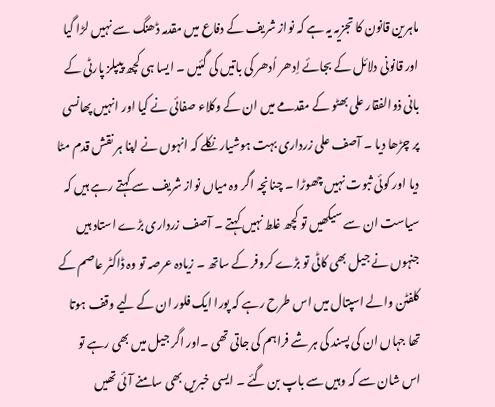ماہرین قانون کا تجزیہ یہ ہے کہ نواز شریف کے دفاع میں مقدمہ ڈھنگ سے نہیں لڑا گیا اور قانونی دلائل کے بجائے اِدھر اُدھر کی باتیں کی گئیں ۔ ایسا ہی کچھ پیپلز پارٹی کے بانی ذوالفقار علی بھٹو کے مقدمے میں ان کے وکلاء صفائی نے کیا اور انہیں پھانسی پر چڑھا دیا ۔ آصف علی زرداری بہت ہوشیار نکلے کہ انہوں نے اپنا ہر نقش قدم مٹا دیا اور کوئی ثبوت نہیں چھوڑا ۔ چنانچہ اگر وہ میاں نواز شریف سے کہتے رہے ہیں کہ سیاست ان سے سیکھیں تو کچھ غلط نہیں کہتے ۔ آصف زرداری بڑے استاد ہیں جنہوں نے جیل بھی کاٹی تو بڑے کروفر کے ساتھ ۔ زیادہ عرصہ تو وہ ڈاکٹر عاصم کے کلفٹن والے اسپتال میں اس طرح رہے کہ پورا ایک فلور ان کے لیے وقف ہوتا تھا جہاں ان کی پسند کی ہر شے فراہم کی جاتی تھی ۔اور اگر جیل میں بھی رہے تو اس شان سے کہ وہیں سے باپ بن گئے ۔ ایسی خبریں بھی سامنے آئی تھیں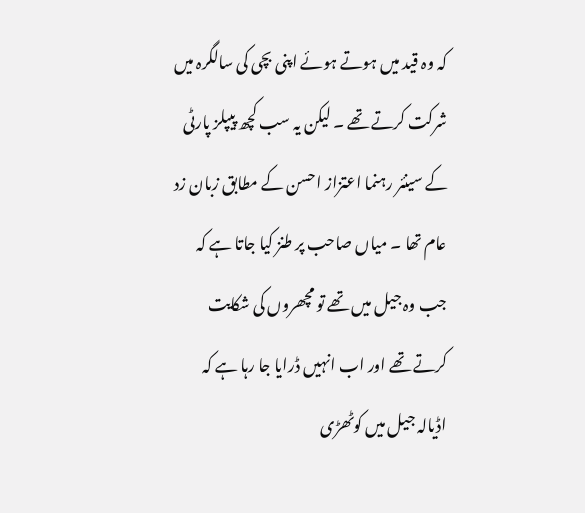کہ وہ قید میں ہوتے ہوئے اپنی بچی کی سالگرہ میں شرکت کرتے تھے ۔ لیکن یہ سب کچھ پیپلز پارٹی کے سینئر رہنما اعتزاز احسن کے مطابق زبان زد عام تھا ۔ میاں صاحب پر طنز کیا جاتا ہے کہ جب وہ جیل میں تھے تو مچھروں کی شکایت کرتے تھے اور اب انہیں ڈرایا جا رہا ہے کہ اڈیالہ جیل میں کوٹھڑی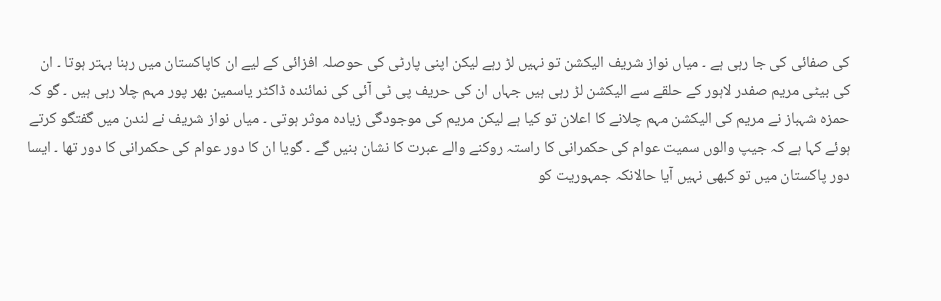کی صفائی کی جا رہی ہے ۔ میاں نواز شریف الیکشن تو نہیں لڑ رہے لیکن اپنی پارٹی کی حوصلہ افزائی کے لیے ان کاپاکستان میں رہنا بہتر ہوتا ۔ ان کی بیٹی مریم صفدر لاہور کے حلقے سے الیکشن لڑ رہی ہیں جہاں ان کی حریف پی ٹی آئی کی نمائندہ ڈاکٹر یاسمین بھر پور مہم چلا رہی ہیں ۔ گو کہ حمزہ شہباز نے مریم کی الیکشن مہم چلانے کا اعلان تو کیا ہے لیکن مریم کی موجودگی زیادہ موثر ہوتی ۔ میاں نواز شریف نے لندن میں گفتگو کرتے ہوئے کہا ہے کہ جیپ والوں سمیت عوام کی حکمرانی کا راستہ روکنے والے عبرت کا نشان بنیں گے ۔ گویا ان کا دور عوام کی حکمرانی کا دور تھا ۔ ایسا دور پاکستان میں تو کبھی نہیں آیا حالانکہ جمہوریت کو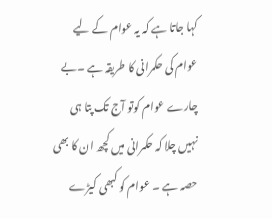کہا جاتا ہے کہ یہ عوام کے لیے عوام کی حکمرانی کا طریقہ ہے ۔بے چارے عوام کوتو آج تک پتا ہی نہیں چلا کہ حکمرانی میں کچھ ان کا بھی حصہ ہے ۔ عوام کو کبھی کیڑے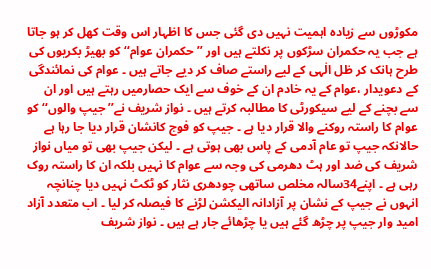مکوڑوں سے زیادہ اہمیت نہیں دی گئی جس کا اظہار اس وقت کھل کر ہو جاتا ہے جب یہ حکمران سڑکوں پر نکلتے ہیں اور ’’ حکمران عوام‘‘ کو بھیڑ بکریوں کی طرح ہانک کر ظل الٰہی کے لیے راستے صاف کر دیے جاتے ہیں ۔ عوام کی نمائندگی کے دعویدار ،عوام کے یہ خادم ان کے خوف سے ایک حصارمیں رہتے ہیں اور ان سے بچنے کے لیے سیکورٹی کا مطالبہ کرتے ہیں ۔ نواز شریف نے’’ جیپ والوں‘‘ کو عوام کا راستہ روکنے والا قرار دیا ہے ۔ جیپ کو فوج کانشان قرار دیا جا رہا ہے حالانکہ جیپ تو عام آدمی کے پاس بھی ہوتی ہے ۔ لیکن جیپ بھی تو میاں نواز شریف کی ضد اور ہٹ دھرمی کی وجہ سے عوام کا نہیں بلکہ ان کا راستہ روک رہی ہے ۔ اپنے34سالہ مخلص ساتھی چودھری نثار کو ٹکٹ نہیں دیا چنانچہ انہوں نے جیپ کے نشان پر آزادانہ الیکشن لڑنے کا فیصلہ کر لیا ۔ اب متعدد آزاد امید وار جیپ پر چڑھ گئے ہیں یا چڑھائے جار ہے ہیں ۔ نواز شریف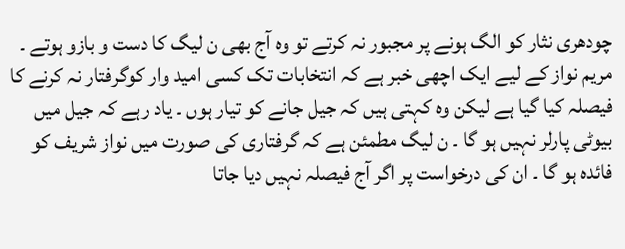چودھری نثار کو الگ ہونے پر مجبور نہ کرتے تو وہ آج بھی ن لیگ کا دست و بازو ہوتے ۔ مریم نواز کے لیے ایک اچھی خبر ہے کہ انتخابات تک کسی امید وار کوگرفتار نہ کرنے کا فیصلہ کیا گیا ہے لیکن وہ کہتی ہیں کہ جیل جانے کو تیار ہوں ۔ یاد رہے کہ جیل میں بیوٹی پارلر نہیں ہو گا ۔ ن لیگ مطمئن ہے کہ گرفتاری کی صورت میں نواز شریف کو فائدہ ہو گا ۔ ان کی درخواست پر اگر آج فیصلہ نہیں دیا جاتا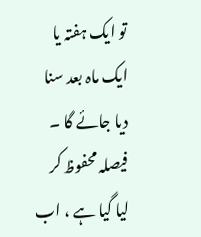تو ایک ہفتہ یا ایک ماہ بعد سنا دیا جائے گا ۔ فیصلہ محفوظ کر لیا گیا ہے ، اب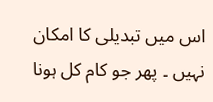اس میں تبدیلی کا امکان نہیں ۔ پھر جو کام کل ہونا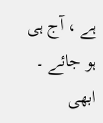ہے ، آج ہی ہو جائے ۔ ابھی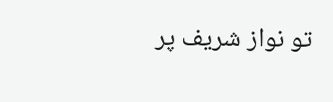تو نواز شریف پر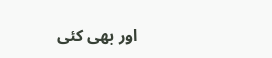اور بھی کئی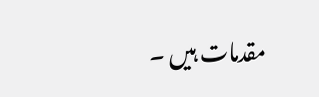مقدمات ہیں ۔